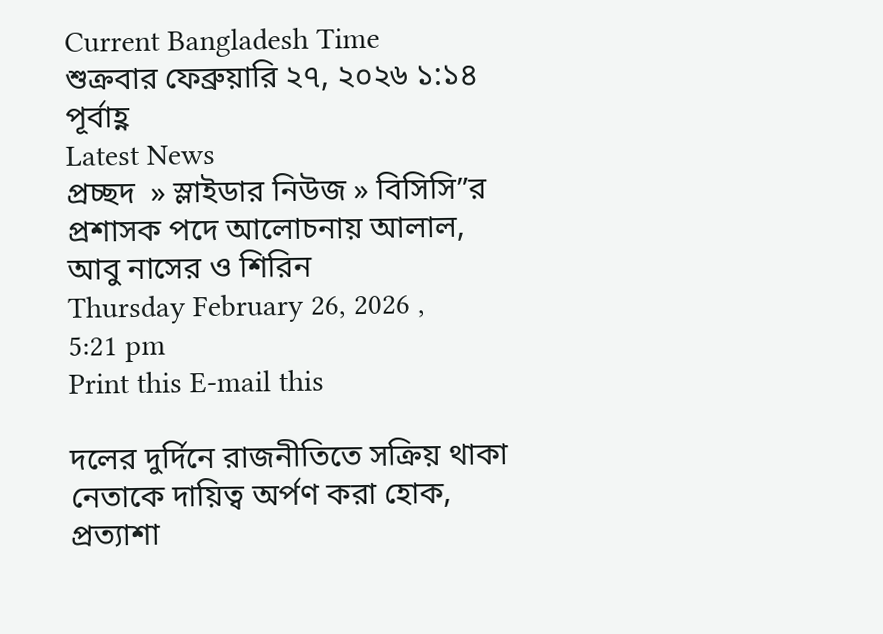Current Bangladesh Time
শুক্রবার ফেব্রুয়ারি ২৭, ২০২৬ ১:১৪ পূর্বাহ্ণ
Latest News
প্রচ্ছদ  » স্লাইডার নিউজ » বিসিসি”র প্রশাসক পদে আলোচনায় আলাল, আবু নাসের ও শিরিন
Thursday February 26, 2026 , 5:21 pm
Print this E-mail this

দলের দুর্দিনে রাজনীতিতে সক্রিয় থাকা নেতাকে দায়িত্ব অর্পণ করা হোক, প্রত্যাশা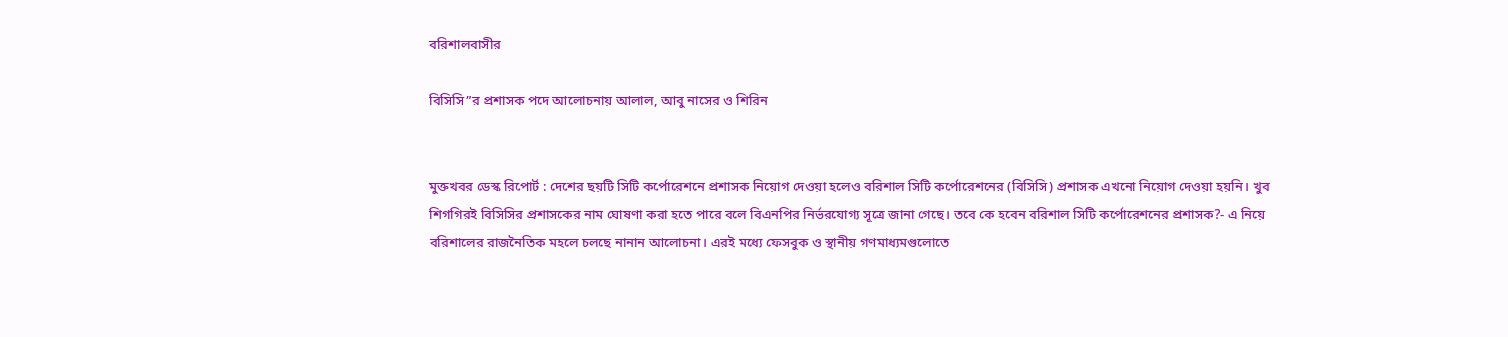বরিশালবাসীর

বিসিসি”র প্রশাসক পদে আলোচনায় আলাল, আবু নাসের ও শিরিন


মুক্তখবর ডেস্ক রিপোর্ট : দেশের ছয়টি সিটি কর্পোরেশনে প্রশাসক নিয়োগ দেওয়া হলেও বরিশাল সিটি কর্পোরেশনের (বিসিসি) প্রশাসক এখনো নিয়োগ দেওয়া হয়নি। খুব শিগগিরই বিসিসির প্রশাসকের নাম ঘোষণা করা হতে পারে বলে বিএনপির নির্ভরযোগ্য সূত্রে জানা গেছে। তবে কে হবেন বরিশাল সিটি কর্পোরেশনের প্রশাসক?- এ নিয়ে বরিশালের রাজনৈতিক মহলে চলছে নানান আলোচনা। এরই মধ্যে ফেসবুক ও স্থানীয় গণমাধ্যমগুলোতে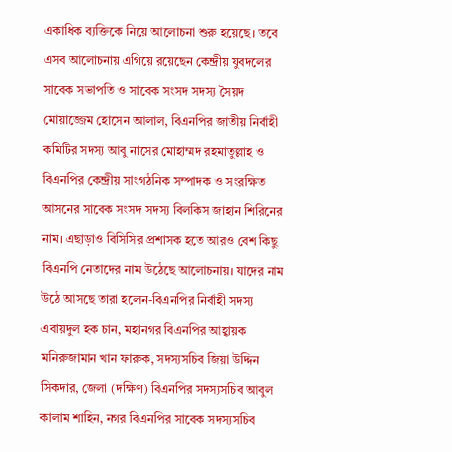একাধিক ব্যক্তিকে নিয়ে আলোচনা শুরু হয়েছে। তবে এসব আলোচনায় এগিয়ে রয়েছেন কেন্দ্রীয় যুবদলের সাবেক সভাপতি ও সাবেক সংসদ সদস্য সৈয়দ মোয়াজ্জেম হোসেন আলাল, বিএনপির জাতীয় নির্বাহী কমিটির সদস্য আবু নাসের মোহাম্মদ রহমাতুল্লাহ ও বিএনপির কেন্দ্রীয় সাংগঠনিক সম্পাদক ও সংরক্ষিত আসনের সাবেক সংসদ সদস্য বিলকিস জাহান শিরিনের নাম। এছাড়াও বিসিসির প্রশাসক হতে আরও বেশ কিছু বিএনপি নেতাদের নাম উঠেছে আলোচনায়। যাদের নাম উঠে আসছে তারা হলেন-বিএনপির নির্বাহী সদস্য এবায়দুল হক চান, মহানগর বিএনপির আহ্বায়ক মনিরুজামান খান ফারুক, সদস্যসচিব জিয়া উদ্দিন সিকদার, জেলা (দক্ষিণ) বিএনপির সদস্যসচিব আবুল কালাম শাহিন, নগর বিএনপির সাবেক সদস্যসচিব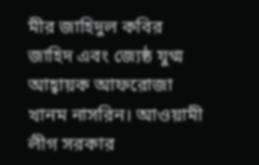মীর জাহিদুল কবির জাহিদ এবং জ্যেষ্ঠ যুগ্ম আহ্বায়ক আফরোজা খানম নাসরিন। আওয়ামী লীগ সরকার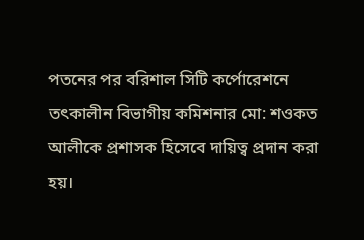পতনের পর বরিশাল সিটি কর্পোরেশনে তৎকালীন বিভাগীয় কমিশনার মো: শওকত আলীকে প্রশাসক হিসেবে দায়িত্ব প্রদান করা হয়।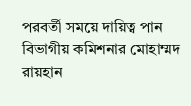পরবর্তী সময়ে দায়িত্ব পান বিভাগীয় কমিশনার মোহাম্মদ রায়হান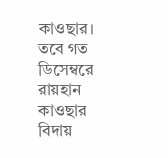কাওছার। তবে গত ডিসেম্বরে রায়হান কাওছার বিদায়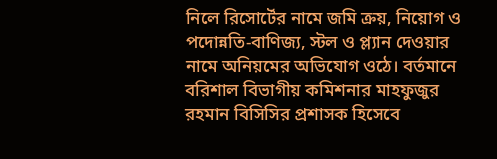নিলে রিসোর্টের নামে জমি ক্রয়, নিয়োগ ও পদোন্নতি-বাণিজ্য, স্টল ও প্ল্যান দেওয়ার নামে অনিয়মের অভিযোগ ওঠে। বর্তমানে বরিশাল বিভাগীয় কমিশনার মাহফুজুর রহমান বিসিসির প্রশাসক হিসেবে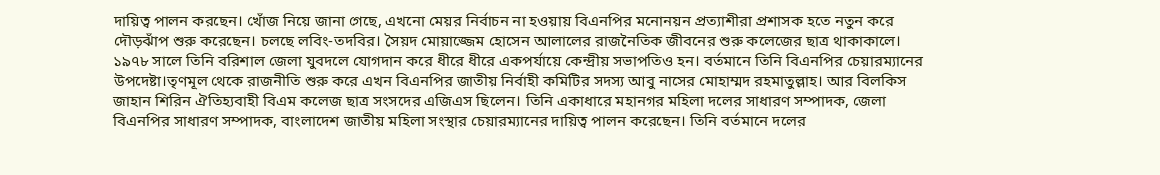দায়িত্ব পালন করছেন। খোঁজ নিয়ে জানা গেছে, এখনো মেয়র নির্বাচন না হওয়ায় বিএনপির মনোনয়ন প্রত্যাশীরা প্রশাসক হতে নতুন করে দৌড়ঝাঁপ শুরু করেছেন। চলছে লবিং-তদবির। সৈয়দ মোয়াজ্জেম হোসেন আলালের রাজনৈতিক জীবনের শুরু কলেজের ছাত্র থাকাকালে। ১৯৭৮ সালে তিনি বরিশাল জেলা যুবদলে যোগদান করে ধীরে ধীরে একপর্যায়ে কেন্দ্রীয় সভাপতিও হন। বর্তমানে তিনি বিএনপির চেয়ারম্যানের উপদেষ্টা।তৃণমূল থেকে রাজনীতি শুরু করে এখন বিএনপির জাতীয় নির্বাহী কমিটির সদস্য আবু নাসের মোহাম্মদ রহমাতুল্লাহ। আর বিলকিস জাহান শিরিন ঐতিহ্যবাহী বিএম কলেজ ছাত্র সংসদের এজিএস ছিলেন। তিনি একাধারে মহানগর মহিলা দলের সাধারণ সম্পাদক, জেলা বিএনপির সাধারণ সম্পাদক, বাংলাদেশ জাতীয় মহিলা সংস্থার চেয়ারম্যানের দায়িত্ব পালন করেছেন। তিনি বর্তমানে দলের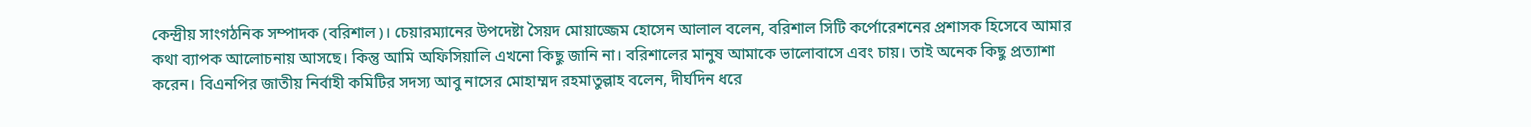কেন্দ্রীয় সাংগঠনিক সম্পাদক (বরিশাল)। চেয়ারম্যানের উপদেষ্টা সৈয়দ মোয়াজ্জেম হোসেন আলাল বলেন, বরিশাল সিটি কর্পোরেশনের প্রশাসক হিসেবে আমার কথা ব্যাপক আলোচনায় আসছে। কিন্তু আমি অফিসিয়ালি এখনো কিছু জানি না। বরিশালের মানুষ আমাকে ভালোবাসে এবং চায়। তাই অনেক কিছু প্রত্যাশা করেন। বিএনপির জাতীয় নির্বাহী কমিটির সদস্য আবু নাসের মোহাম্মদ রহমাতুল্লাহ বলেন, দীর্ঘদিন ধরে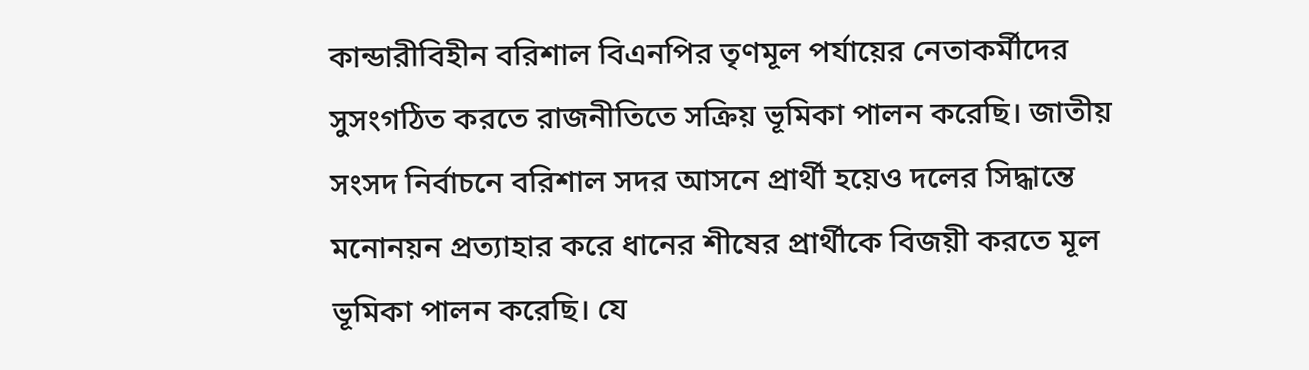কান্ডারীবিহীন বরিশাল বিএনপির তৃণমূল পর্যায়ের নেতাকর্মীদের সুসংগঠিত করতে রাজনীতিতে সক্রিয় ভূমিকা পালন করেছি। জাতীয় সংসদ নির্বাচনে বরিশাল সদর আসনে প্রার্থী হয়েও দলের সিদ্ধান্তে মনোনয়ন প্রত্যাহার করে ধানের শীষের প্রার্থীকে বিজয়ী করতে মূল ভূমিকা পালন করেছি। যে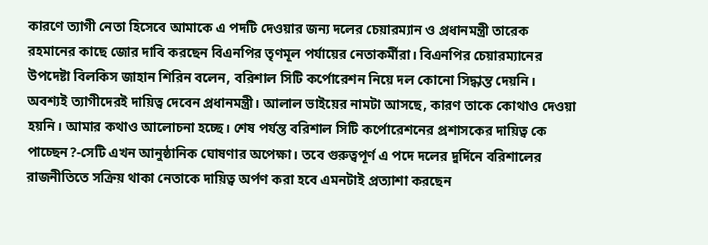কারণে ত্যাগী নেতা হিসেবে আমাকে এ পদটি দেওয়ার জন্য দলের চেয়ারম্যান ও প্রধানমন্ত্রী তারেক রহমানের কাছে জোর দাবি করছেন বিএনপির তৃণমূল পর্যায়ের নেতাকর্মীরা। বিএনপির চেয়ারম্যানের উপদেষ্টা বিলকিস জাহান শিরিন বলেন, বরিশাল সিটি কর্পোরেশন নিয়ে দল কোনো সিদ্ধান্ত দেয়নি। অবশ্যই ত্যাগীদেরই দায়িত্ব দেবেন প্রধানমন্ত্রী। আলাল ভাইয়ের নামটা আসছে, কারণ তাকে কোথাও দেওয়া হয়নি। আমার কথাও আলোচনা হচ্ছে। শেষ পর্যন্ত বরিশাল সিটি কর্পোরেশনের প্রশাসকের দায়িত্ব কে পাচ্ছেন?-সেটি এখন আনুষ্ঠানিক ঘোষণার অপেক্ষা। তবে গুরুত্বপূর্ণ এ পদে দলের দুর্দিনে বরিশালের রাজনীতিতে সক্রিয় থাকা নেতাকে দায়িত্ব অর্পণ করা হবে এমনটাই প্রত্যাশা করছেন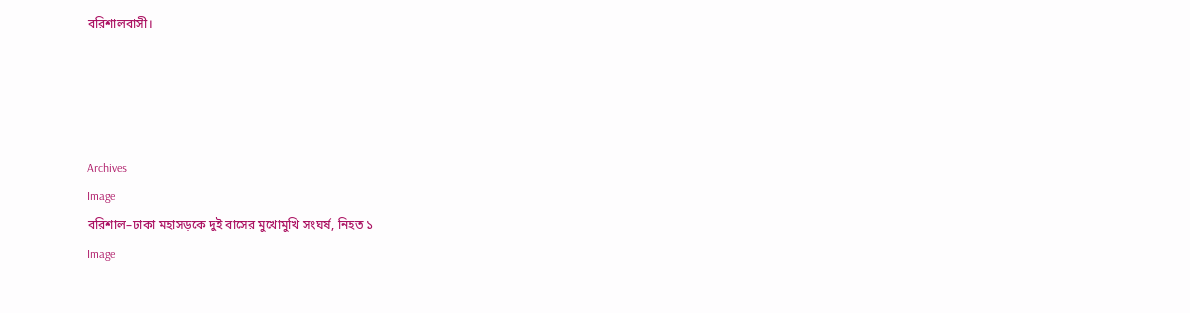বরিশালবাসী।




Archives
Image
বরিশাল–ঢাকা মহাসড়কে দুই বাসের মুখোমুখি সংঘর্ষ, নিহত ১
Image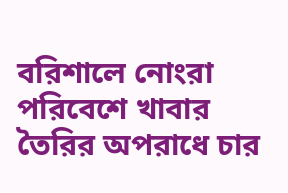বরিশালে নোংরা পরিবেশে খাবার তৈরির অপরাধে চার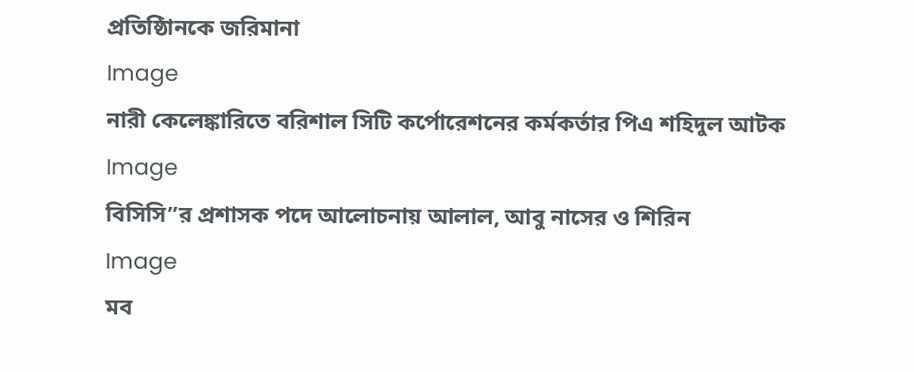প্রতিষ্ঠিানকে জরিমানা
Image
নারী কেলেঙ্কারিতে বরিশাল সিটি কর্পোরেশনের কর্মকর্তার পিএ শহিদুল আটক
Image
বিসিসি”র প্রশাসক পদে আলোচনায় আলাল, আবু নাসের ও শিরিন
Image
মব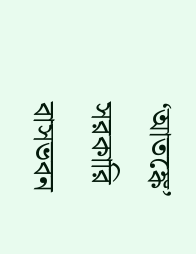‘আতঙ্কে’ সরকারি বাসভবন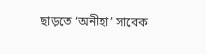ছাড়তে ‘অনীহা’ সাবেক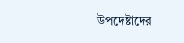উপদেষ্টাদের